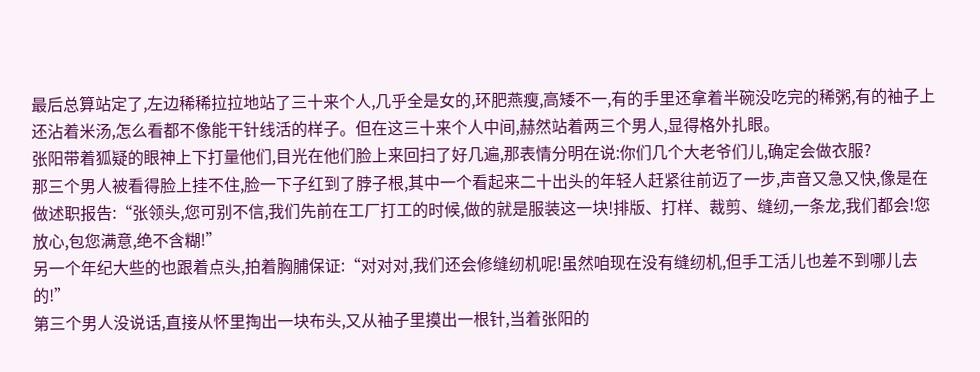最后总算站定了,左边稀稀拉拉地站了三十来个人,几乎全是女的,环肥燕瘦,高矮不一,有的手里还拿着半碗没吃完的稀粥,有的袖子上还沾着米汤,怎么看都不像能干针线活的样子。但在这三十来个人中间,赫然站着两三个男人,显得格外扎眼。
张阳带着狐疑的眼神上下打量他们,目光在他们脸上来回扫了好几遍,那表情分明在说:你们几个大老爷们儿,确定会做衣服?
那三个男人被看得脸上挂不住,脸一下子红到了脖子根,其中一个看起来二十出头的年轻人赶紧往前迈了一步,声音又急又快,像是在做述职报告:“张领头,您可别不信,我们先前在工厂打工的时候,做的就是服装这一块!排版、打样、裁剪、缝纫,一条龙,我们都会!您放心,包您满意,绝不含糊!”
另一个年纪大些的也跟着点头,拍着胸脯保证:“对对对,我们还会修缝纫机呢!虽然咱现在没有缝纫机,但手工活儿也差不到哪儿去的!”
第三个男人没说话,直接从怀里掏出一块布头,又从袖子里摸出一根针,当着张阳的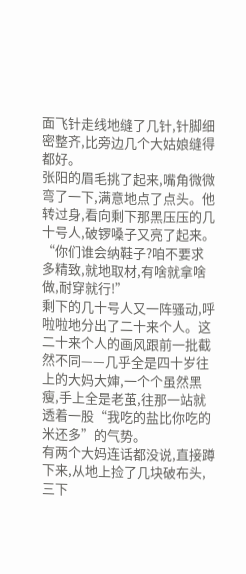面飞针走线地缝了几针,针脚细密整齐,比旁边几个大姑娘缝得都好。
张阳的眉毛挑了起来,嘴角微微弯了一下,满意地点了点头。他转过身,看向剩下那黑压压的几十号人,破锣嗓子又亮了起来。
“你们谁会纳鞋子?咱不要求多精致,就地取材,有啥就拿啥做,耐穿就行!”
剩下的几十号人又一阵骚动,呼啦啦地分出了二十来个人。这二十来个人的画风跟前一批截然不同——几乎全是四十岁往上的大妈大婶,一个个虽然黑瘦,手上全是老茧,往那一站就透着一股“我吃的盐比你吃的米还多”的气势。
有两个大妈连话都没说,直接蹲下来,从地上捡了几块破布头,三下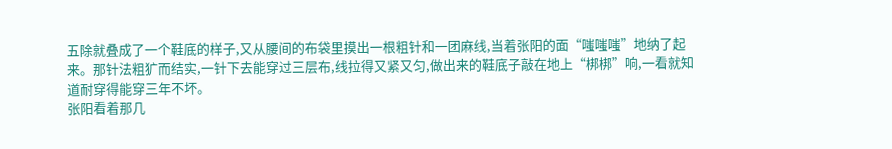五除就叠成了一个鞋底的样子,又从腰间的布袋里摸出一根粗针和一团麻线,当着张阳的面“嗤嗤嗤”地纳了起来。那针法粗犷而结实,一针下去能穿过三层布,线拉得又紧又匀,做出来的鞋底子敲在地上“梆梆”响,一看就知道耐穿得能穿三年不坏。
张阳看着那几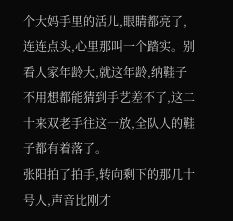个大妈手里的活儿,眼睛都亮了,连连点头,心里那叫一个踏实。别看人家年龄大,就这年龄,纳鞋子不用想都能猜到手艺差不了,这二十来双老手往这一放,全队人的鞋子都有着落了。
张阳拍了拍手,转向剩下的那几十号人,声音比刚才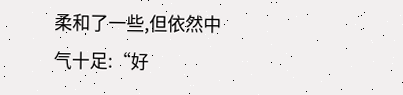柔和了一些,但依然中气十足:“好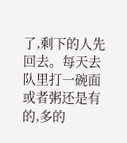了,剩下的人先回去。每天去队里打一碗面或者粥还是有的,多的